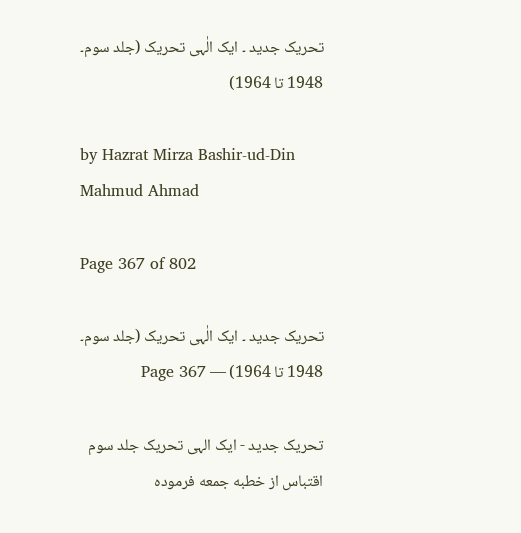تحریک جدید ۔ ایک الٰہی تحریک (جلد سوم۔ 1948 تا 1964)

by Hazrat Mirza Bashir-ud-Din Mahmud Ahmad

Page 367 of 802

تحریک جدید ۔ ایک الٰہی تحریک (جلد سوم۔ 1948 تا 1964) — Page 367

تحریک جدید - ایک الہی تحریک جلد سوم اقتباس از خطبه جمعه فرموده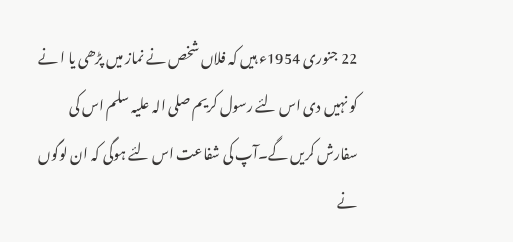22 جنوری 1954ء ہیں کہ فلاں شخص نے نماز میں پڑھی یا ا نے کو نہیں دی اس لئے رسول کریم صلی الہ علیہ سلم اس کی سفارش کریں گے۔آپ کی شفاعت اس لئے ہوگی کہ ان لوگوں نے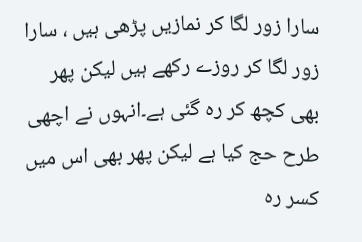سارا زور لگا کر نمازیں پڑھی ہیں ، سارا زور لگا کر روزے رکھے ہیں لیکن پھر بھی کچھ کر رہ گئی ہے۔انہوں نے اچھی طرح حج کیا ہے لیکن پھر بھی اس میں کسر رہ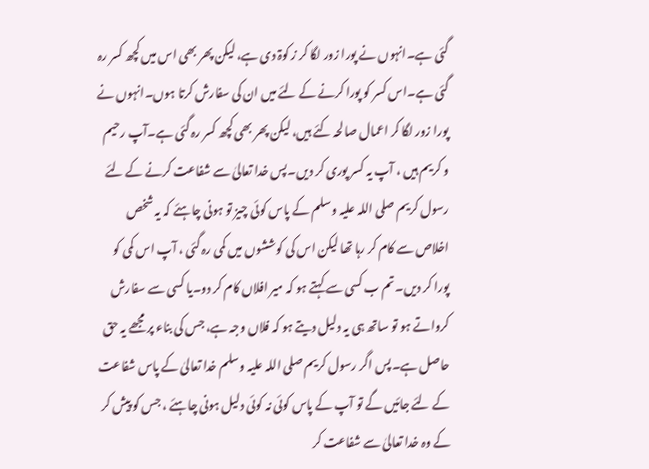گئی ہے۔انہوں نے پورا زور لگا کر ز کوۃ دی ہے، لیکن پھر بھی اس میں کچھ کسر رہ گئی ہے۔اس کسر کو پورا کرنے کے لئے میں ان کی سفارش کرتا ہوں۔انہوں نے پورا زور لگا کر اعمال صالحہ کئے ہیں، لیکن پھر بھی کچھ کسر رہ گئی ہے۔آپ رحیم و کریم ہیں ، آپ یہ کسر پوری کر دیں۔پس خدا تعالیٰ سے شفاعت کرنے کے لئے رسول کریم صلی اللہ علیہ وسلم کے پاس کوئی چیز تو ہونی چاہئے کہ یہ شخص اخلاص سے کام کر رہا تھا لیکن اس کی کوششوں میں کمی رہ گئی ، آپ اس کمی کو پورا کر دیں۔تم ب کسی سے کہتے ہو کہ میر افلاں کام کر دو۔یا کسی سے سفارش کرواتے ہو تو ساتھ ہی یہ دلیل دیتے ہو کہ فلاں وجہ ہے، جس کی بناء پر مجھے یہ حق حاصل ہے۔پس اگر رسول کریم صلی اللہ علیہ وسلم خدا تعالیٰ کے پاس شفاعت کے لئے جائیں گے تو آپ کے پاس کوئی نہ کوئی دلیل ہونی چاہئے ، جس کو پیش کر کے وہ خدا تعالیٰ سے شفاعت کر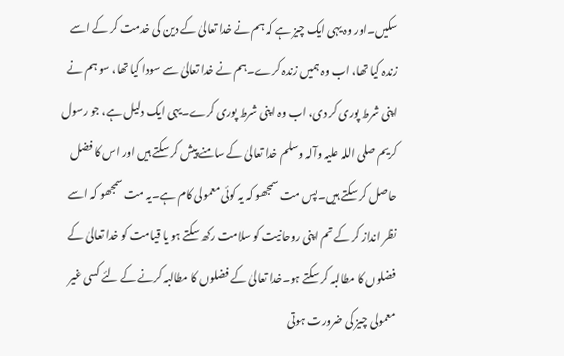سکیں۔اور وہ یہی ایک چیز ہے کہ ہم نے خدا تعالیٰ کے دین کی خدمت کر کے اسے زندہ کیا تھا، اب وہ ہمیں زندہ کرے۔ہم نے خدا تعالیٰ سے سودا کیا تھا، سو ہم نے اپنی شرط پوری کر دی، اب وہ اپنی شرط پوری کرے۔یہی ایک دلیل ہے، جو رسول کریم صلی اللہ علیہ وآلہ وسلم خدا تعالیٰ کے سامنے پیش کر سکتے ہیں اور اس کا فضل حاصل کر سکتے ہیں۔پس مت سمجھو کہ یہ کوئی معمولی کام ہے۔یہ مت سمجھو کہ اسے نظر انداز کر کے تم اپنی روحانیت کو سلامت رکھ سکتے ہو یا قیامت کو خدا تعالیٰ کے فضلوں کا مطالبہ کر سکتے ہو۔خدا تعالیٰ کے فضلوں کا مطالبہ کرنے کے لئے کسی غیر معمولی چیز کی ضرورت ہوتی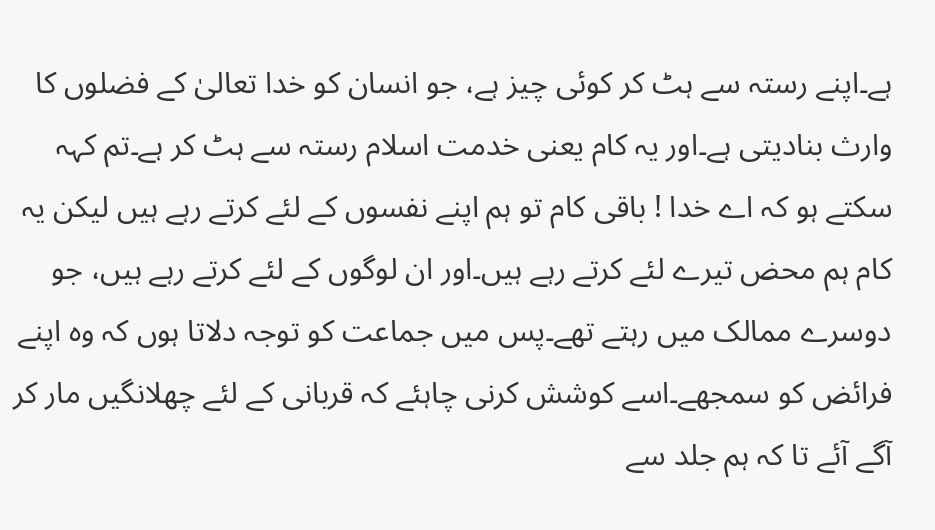ہے۔اپنے رستہ سے ہٹ کر کوئی چیز ہے، جو انسان کو خدا تعالیٰ کے فضلوں کا وارث بنادیتی ہے۔اور یہ کام یعنی خدمت اسلام رستہ سے ہٹ کر ہے۔تم کہہ سکتے ہو کہ اے خدا ! باقی کام تو ہم اپنے نفسوں کے لئے کرتے رہے ہیں لیکن یہ کام ہم محض تیرے لئے کرتے رہے ہیں۔اور ان لوگوں کے لئے کرتے رہے ہیں، جو دوسرے ممالک میں رہتے تھے۔پس میں جماعت کو توجہ دلاتا ہوں کہ وہ اپنے فرائض کو سمجھے۔اسے کوشش کرنی چاہئے کہ قربانی کے لئے چھلانگیں مار کر آگے آئے تا کہ ہم جلد سے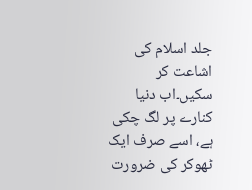جلد اسلام کی اشاعت کر سکیں۔اب دنیا کنارے پر لگ چکی ہے، اسے صرف ایک ٹھوکر کی ضرورت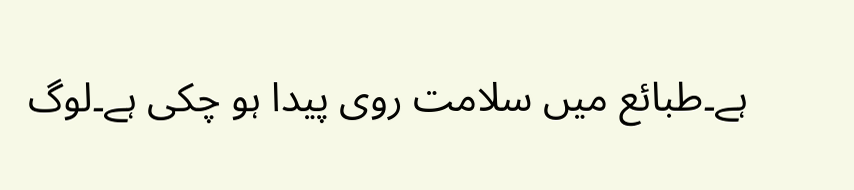ہے۔طبائع میں سلامت روی پیدا ہو چکی ہے۔لوگ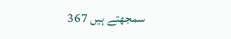سمجھتے ہیں 367